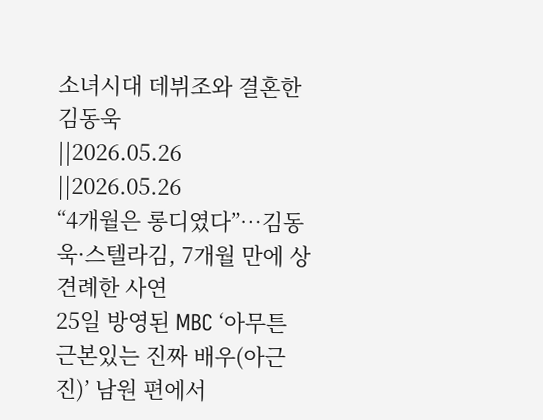소녀시대 데뷔조와 결혼한 김동욱
||2026.05.26
||2026.05.26
“4개월은 롱디였다”…김동욱·스텔라김, 7개월 만에 상견례한 사연
25일 방영된 MBC ‘아무튼 근본있는 진짜 배우(아근진)’ 남원 편에서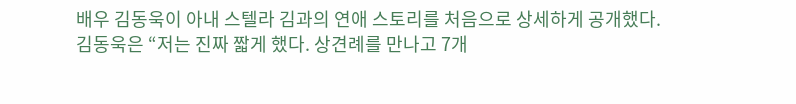배우 김동욱이 아내 스텔라 김과의 연애 스토리를 처음으로 상세하게 공개했다.
김동욱은 “저는 진짜 짧게 했다. 상견례를 만나고 7개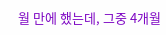월 만에 했는데, 그중 4개월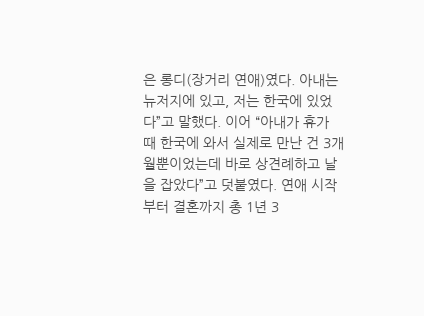은 롱디(장거리 연애)였다. 아내는 뉴저지에 있고, 저는 한국에 있었다”고 말했다. 이어 “아내가 휴가 때 한국에 와서 실제로 만난 건 3개월뿐이었는데 바로 상견례하고 날을 잡았다”고 덧붙였다. 연애 시작부터 결혼까지 총 1년 3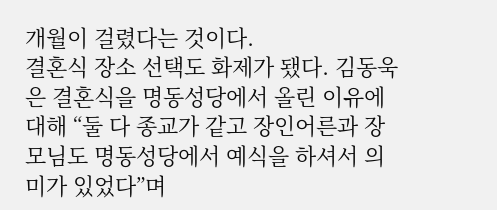개월이 걸렸다는 것이다.
결혼식 장소 선택도 화제가 됐다. 김동욱은 결혼식을 명동성당에서 올린 이유에 대해 “둘 다 종교가 같고 장인어른과 장모님도 명동성당에서 예식을 하셔서 의미가 있었다”며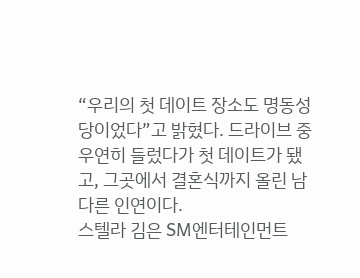“우리의 첫 데이트 장소도 명동성당이었다”고 밝혔다. 드라이브 중 우연히 들렀다가 첫 데이트가 됐고, 그곳에서 결혼식까지 올린 남다른 인연이다.
스텔라 김은 SM엔터테인먼트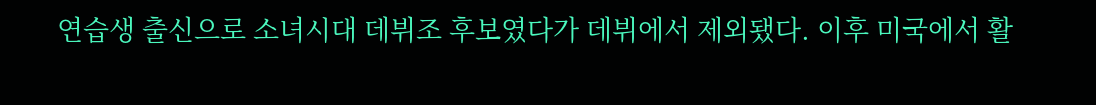연습생 출신으로 소녀시대 데뷔조 후보였다가 데뷔에서 제외됐다. 이후 미국에서 활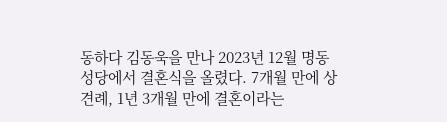동하다 김동욱을 만나 2023년 12월 명동성당에서 결혼식을 올렸다. 7개월 만에 상견례, 1년 3개월 만에 결혼이라는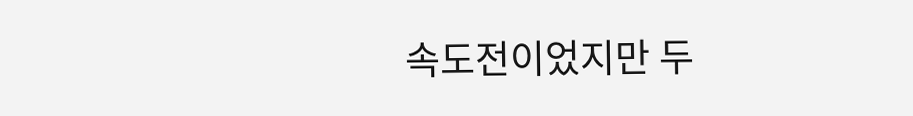속도전이었지만 두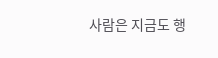사람은 지금도 행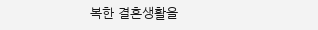복한 결혼생활을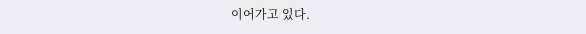이어가고 있다.